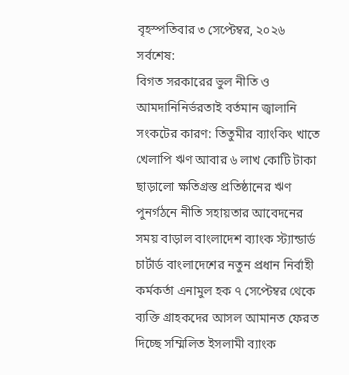বৃহস্পতিবার ৩ সেপ্টেম্বর, ২০২৬
সর্বশেষ:
বিগত সরকারের ভুল নীতি ও আমদানিনির্ভরতাই বর্তমান জ্বালানি সংকটের কারণ: তিতুমীর ব্যাংকিং খাতে খেলাপি ঋণ আবার ৬ লাখ কোটি টাকা ছাড়ালো ক্ষতিগ্রস্ত প্রতিষ্ঠানের ঋণ পুনর্গঠনে নীতি সহায়তার আবেদনের সময় বাড়াল বাংলাদেশ ব্যাংক স্ট্যান্ডার্ড চার্টার্ড বাংলাদেশের নতুন প্রধান নির্বাহী কর্মকর্তা এনামুল হক ৭ সেপ্টেম্বর থেকে ব্যক্তি গ্রাহকদের আসল আমানত ফেরত দিচ্ছে সম্মিলিত ইসলামী ব্যাংক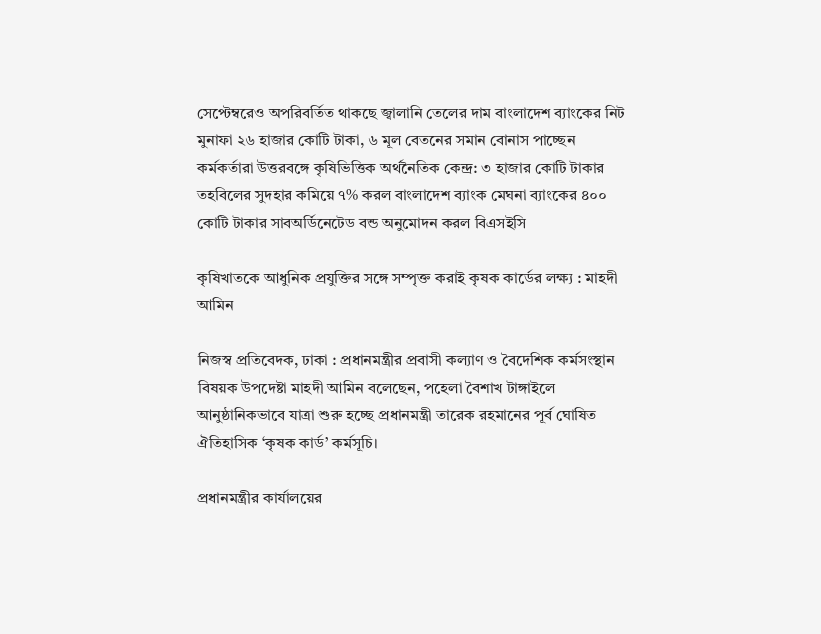সেপ্টেম্বরেও অপরিবর্তিত থাকছে জ্বালানি তেলের দাম বাংলাদেশ ব্যাংকের নিট মুনাফা ২৬ হাজার কোটি টাকা, ৬ মূল বেতনের সমান বোনাস পাচ্ছেন কর্মকর্তারা উত্তরবঙ্গে কৃষিভিত্তিক অর্থনৈতিক কেন্দ্র: ৩ হাজার কোটি টাকার তহবিলের সুদহার কমিয়ে ৭% করল বাংলাদেশ ব্যাংক মেঘনা ব্যাংকের ৪০০ কোটি টাকার সাবঅর্ডিনেটেড বন্ড অনুমোদন করল বিএসইসি

কৃষিখাতকে আধুনিক প্রযুক্তির সঙ্গে সম্পৃক্ত করাই কৃষক কার্ডের লক্ষ্য : মাহদী আমিন

নিজস্ব প্রতিবেদক, ঢাকা : প্রধানমন্ত্রীর প্রবাসী কল্যাণ ও বৈদেশিক কর্মসংস্থান বিষয়ক উপদেষ্টা মাহদী আমিন বলেছেন, পহেলা বৈশাখ টাঙ্গাইলে আনুষ্ঠানিকভাবে যাত্রা শুরু হচ্ছে প্রধানমন্ত্রী তারেক রহমানের পূর্ব ঘোষিত ঐতিহাসিক ‘কৃষক কার্ড’ কর্মসূচি।

প্রধানমন্ত্রীর কার্যালয়ের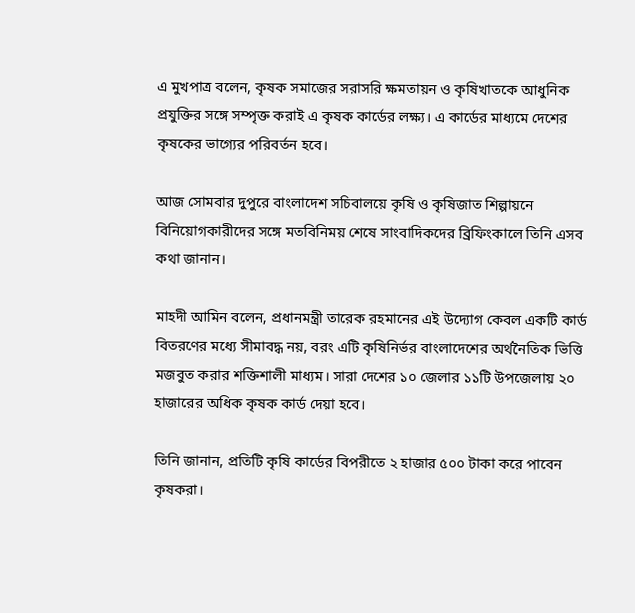এ মুখপাত্র বলেন, কৃষক সমাজের সরাসরি ক্ষমতায়ন ও কৃষিখাতকে আধুনিক প্রযুক্তির সঙ্গে সম্পৃক্ত করাই এ কৃষক কার্ডের লক্ষ্য। এ কার্ডের মাধ্যমে দেশের কৃষকের ভাগ্যের পরিবর্তন হবে।

আজ সোমবার দুপুরে বাংলাদেশ সচিবালয়ে কৃষি ও কৃষিজাত শিল্পায়নে বিনিয়োগকারীদের সঙ্গে মতবিনিময় শেষে সাংবাদিকদের ব্রিফিংকালে তিনি এসব কথা জানান।

মাহদী আমিন বলেন, প্রধানমন্ত্রী তারেক রহমানের এই উদ্যোগ কেবল একটি কার্ড বিতরণের মধ্যে সীমাবদ্ধ নয়, বরং এটি কৃষিনির্ভর বাংলাদেশের অর্থনৈতিক ভিত্তি মজবুত করার শক্তিশালী মাধ্যম। সারা দেশের ১০ জেলার ১১টি উপজেলায় ২০ হাজারের অধিক কৃষক কার্ড দেয়া হবে।

তিনি জানান, প্রতিটি কৃষি কার্ডের বিপরীতে ২ হাজার ৫০০ টাকা করে পাবেন কৃষকরা।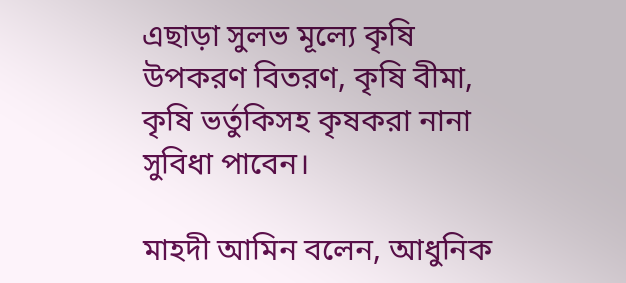এছাড়া সুলভ মূল্যে কৃষি উপকরণ বিতরণ, কৃষি বীমা, কৃষি ভর্তুকিসহ কৃষকরা নানা সুবিধা পাবেন।

মাহদী আমিন বলেন, আধুনিক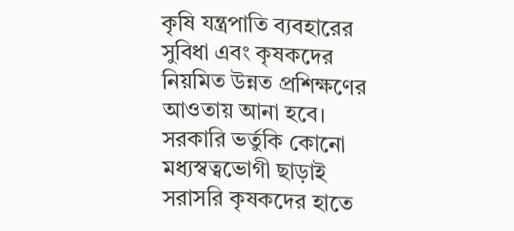কৃষি যন্ত্রপাতি ব্যবহারের সুবিধা এবং কৃষকদের নিয়মিত উন্নত প্রশিক্ষণের আওতায় আনা হবে। সরকারি ভর্তুকি কোনো মধ্যস্বত্বভোগী ছাড়াই সরাসরি কৃষকদের হাতে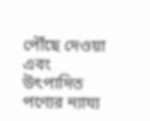পৌঁছে দেওয়া এবং উৎপাদিত পণ্যের ন্যায্য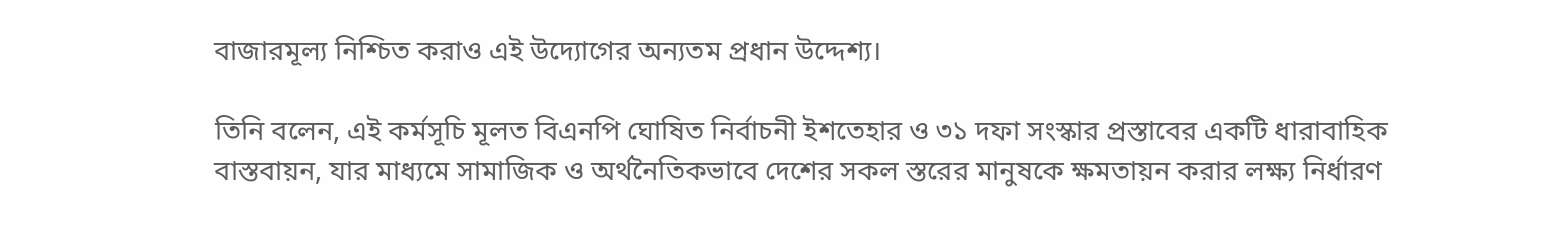বাজারমূল্য নিশ্চিত করাও এই উদ্যোগের অন্যতম প্রধান উদ্দেশ্য।

তিনি বলেন, এই কর্মসূচি মূলত বিএনপি ঘোষিত নির্বাচনী ইশতেহার ও ৩১ দফা সংস্কার প্রস্তাবের একটি ধারাবাহিক বাস্তবায়ন, যার মাধ্যমে সামাজিক ও অর্থনৈতিকভাবে দেশের সকল স্তরের মানুষকে ক্ষমতায়ন করার লক্ষ্য নির্ধারণ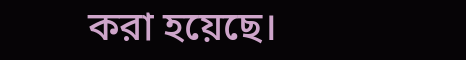করা হয়েছে।